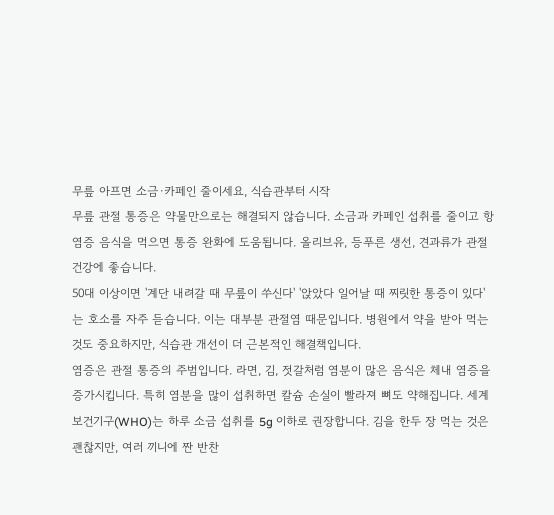무릎 아프면 소금·카페인 줄이세요, 식습관부터 시작
무릎 관절 통증은 약물만으로는 해결되지 않습니다. 소금과 카페인 섭취를 줄이고 항염증 음식을 먹으면 통증 완화에 도움됩니다. 올리브유, 등푸른 생선, 견과류가 관절 건강에 좋습니다.
50대 이상이면 '계단 내려갈 때 무릎이 쑤신다' '앉았다 일어날 때 찌릿한 통증이 있다'는 호소를 자주 듣습니다. 이는 대부분 관절염 때문입니다. 병원에서 약을 받아 먹는 것도 중요하지만, 식습관 개선이 더 근본적인 해결책입니다.
염증은 관절 통증의 주범입니다. 라면, 김, 젓갈처럼 염분이 많은 음식은 체내 염증을 증가시킵니다. 특히 염분을 많이 섭취하면 칼슘 손실이 빨라져 뼈도 약해집니다. 세계보건기구(WHO)는 하루 소금 섭취를 5g 이하로 권장합니다. 김을 한두 장 먹는 것은 괜찮지만, 여러 끼니에 짠 반찬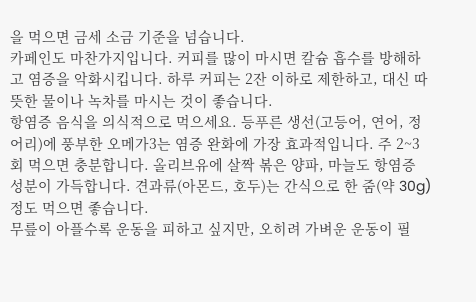을 먹으면 금세 소금 기준을 넘습니다.
카페인도 마찬가지입니다. 커피를 많이 마시면 칼슘 흡수를 방해하고 염증을 악화시킵니다. 하루 커피는 2잔 이하로 제한하고, 대신 따뜻한 물이나 녹차를 마시는 것이 좋습니다.
항염증 음식을 의식적으로 먹으세요. 등푸른 생선(고등어, 연어, 정어리)에 풍부한 오메가3는 염증 완화에 가장 효과적입니다. 주 2~3회 먹으면 충분합니다. 올리브유에 살짝 볶은 양파, 마늘도 항염증 성분이 가득합니다. 견과류(아몬드, 호두)는 간식으로 한 줌(약 30g) 정도 먹으면 좋습니다.
무릎이 아플수록 운동을 피하고 싶지만, 오히려 가벼운 운동이 필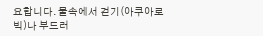요합니다. 물속에서 걷기(아쿠아로빅)나 부드러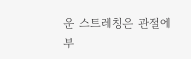운 스트레칭은 관절에 부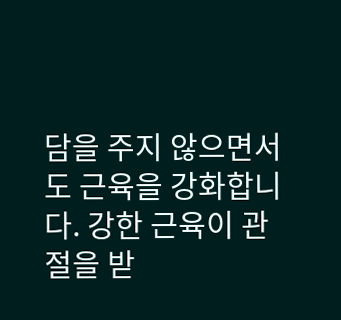담을 주지 않으면서도 근육을 강화합니다. 강한 근육이 관절을 받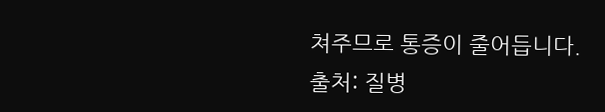쳐주므로 통증이 줄어듭니다.
출처: 질병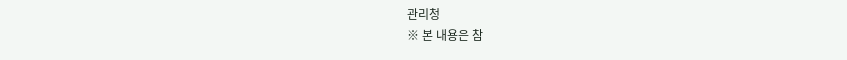관리청
※ 본 내용은 참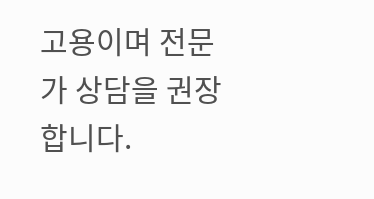고용이며 전문가 상담을 권장합니다.